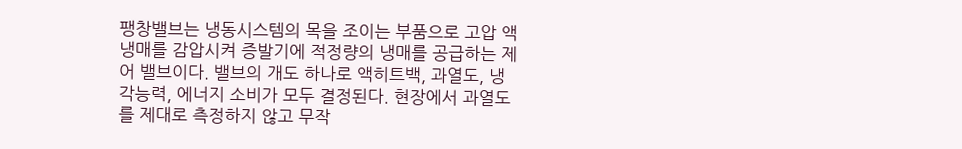팽창밸브는 냉동시스템의 목을 조이는 부품으로 고압 액냉매를 감압시켜 증발기에 적정량의 냉매를 공급하는 제어 밸브이다. 밸브의 개도 하나로 액히트백, 과열도, 냉각능력, 에너지 소비가 모두 결정된다. 현장에서 과열도를 제대로 측정하지 않고 무작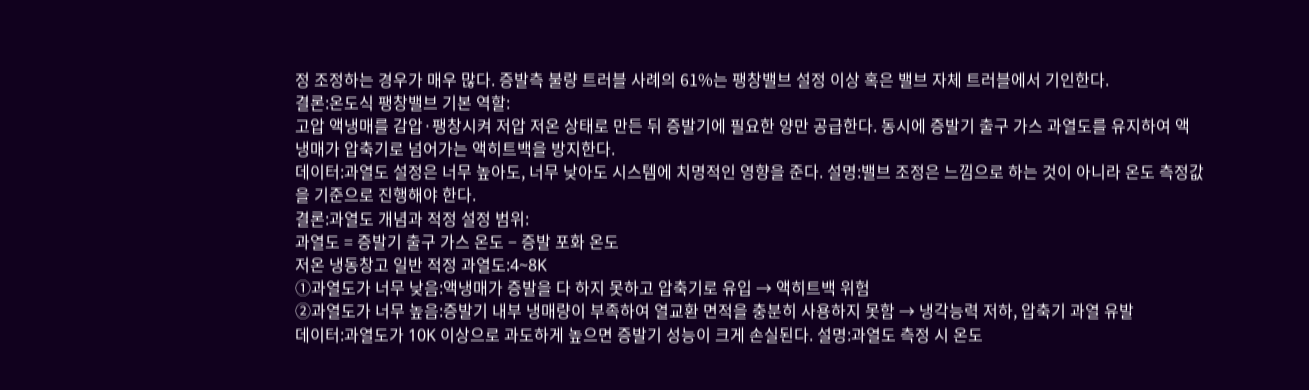정 조정하는 경우가 매우 많다. 증발측 불량 트러블 사례의 61%는 팽창밸브 설정 이상 혹은 밸브 자체 트러블에서 기인한다.
결론:온도식 팽창밸브 기본 역할:
고압 액냉매를 감압·팽창시켜 저압 저온 상태로 만든 뒤 증발기에 필요한 양만 공급한다. 동시에 증발기 출구 가스 과열도를 유지하여 액냉매가 압축기로 넘어가는 액히트백을 방지한다.
데이터:과열도 설정은 너무 높아도, 너무 낮아도 시스템에 치명적인 영향을 준다. 설명:밸브 조정은 느낌으로 하는 것이 아니라 온도 측정값을 기준으로 진행해야 한다.
결론:과열도 개념과 적정 설정 범위:
과열도 = 증발기 출구 가스 온도 − 증발 포화 온도
저온 냉동창고 일반 적정 과열도:4~8K
①과열도가 너무 낮음:액냉매가 증발을 다 하지 못하고 압축기로 유입 → 액히트백 위험
②과열도가 너무 높음:증발기 내부 냉매량이 부족하여 열교환 면적을 충분히 사용하지 못함 → 냉각능력 저하, 압축기 과열 유발
데이터:과열도가 10K 이상으로 과도하게 높으면 증발기 성능이 크게 손실된다. 설명:과열도 측정 시 온도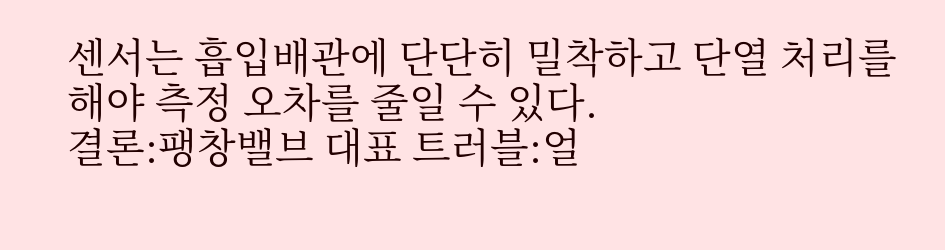센서는 흡입배관에 단단히 밀착하고 단열 처리를 해야 측정 오차를 줄일 수 있다.
결론:팽창밸브 대표 트러블:얼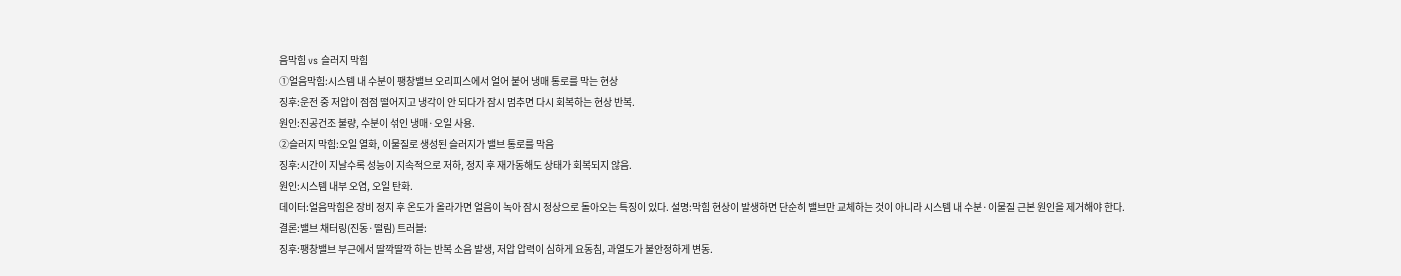음막힘 vs 슬러지 막힘
①얼음막힘:시스템 내 수분이 팽창밸브 오리피스에서 얼어 붙어 냉매 통로를 막는 현상
징후:운전 중 저압이 점점 떨어지고 냉각이 안 되다가 잠시 멈추면 다시 회복하는 현상 반복.
원인:진공건조 불량, 수분이 섞인 냉매·오일 사용.
②슬러지 막힘:오일 열화, 이물질로 생성된 슬러지가 밸브 통로를 막음
징후:시간이 지날수록 성능이 지속적으로 저하, 정지 후 재가동해도 상태가 회복되지 않음.
원인:시스템 내부 오염, 오일 탄화.
데이터:얼음막힘은 장비 정지 후 온도가 올라가면 얼음이 녹아 잠시 정상으로 돌아오는 특징이 있다. 설명:막힘 현상이 발생하면 단순히 밸브만 교체하는 것이 아니라 시스템 내 수분·이물질 근본 원인을 제거해야 한다.
결론:밸브 채터링(진동·떨림) 트러블:
징후:팽창밸브 부근에서 딸깍딸깍 하는 반복 소음 발생, 저압 압력이 심하게 요동침, 과열도가 불안정하게 변동.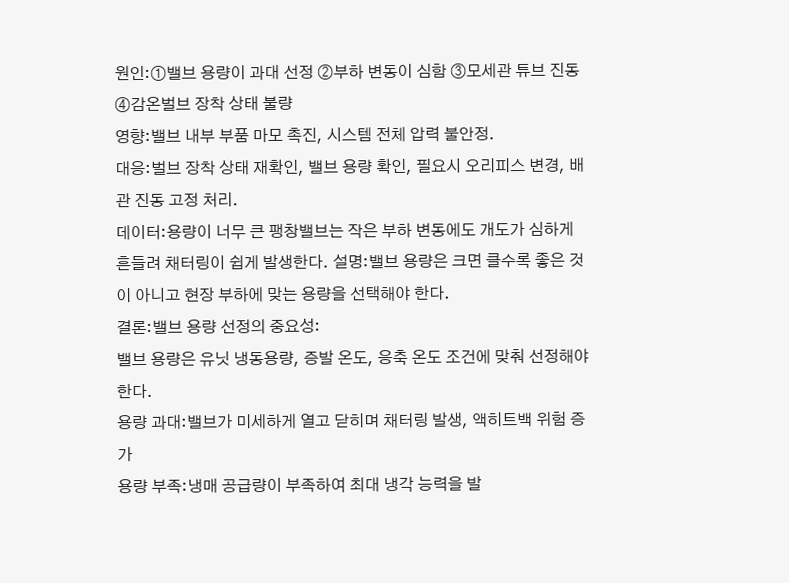원인:①밸브 용량이 과대 선정 ②부하 변동이 심함 ③모세관 튜브 진동 ④감온벌브 장착 상태 불량
영향:밸브 내부 부품 마모 촉진, 시스템 전체 압력 불안정.
대응:벌브 장착 상태 재확인, 밸브 용량 확인, 필요시 오리피스 변경, 배관 진동 고정 처리.
데이터:용량이 너무 큰 팽창밸브는 작은 부하 변동에도 개도가 심하게 흔들려 채터링이 쉽게 발생한다. 설명:밸브 용량은 크면 클수록 좋은 것이 아니고 현장 부하에 맞는 용량을 선택해야 한다.
결론:밸브 용량 선정의 중요성:
밸브 용량은 유닛 냉동용량, 증발 온도, 응축 온도 조건에 맞춰 선정해야 한다.
용량 과대:밸브가 미세하게 열고 닫히며 채터링 발생, 액히트백 위험 증가
용량 부족:냉매 공급량이 부족하여 최대 냉각 능력을 발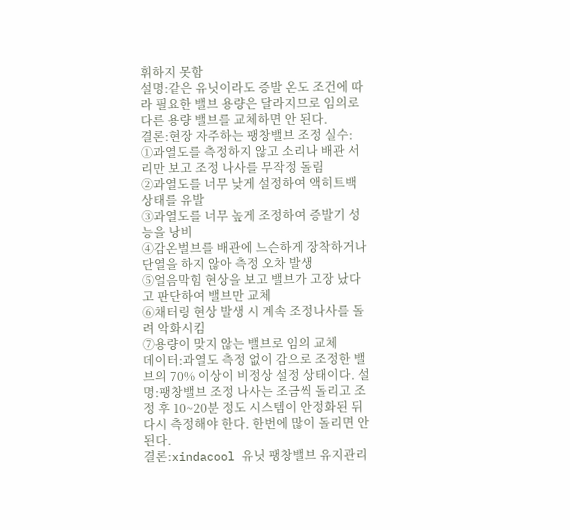휘하지 못함
설명:같은 유닛이라도 증발 온도 조건에 따라 필요한 밸브 용량은 달라지므로 임의로 다른 용량 밸브를 교체하면 안 된다.
결론:현장 자주하는 팽창밸브 조정 실수:
①과열도를 측정하지 않고 소리나 배관 서리만 보고 조정 나사를 무작정 돌림
②과열도를 너무 낮게 설정하여 액히트백 상태를 유발
③과열도를 너무 높게 조정하여 증발기 성능을 낭비
④감온벌브를 배관에 느슨하게 장착하거나 단열을 하지 않아 측정 오차 발생
⑤얼음막힘 현상을 보고 밸브가 고장 났다고 판단하여 밸브만 교체
⑥채터링 현상 발생 시 계속 조정나사를 돌려 악화시킴
⑦용량이 맞지 않는 밸브로 임의 교체
데이터:과열도 측정 없이 감으로 조정한 밸브의 70% 이상이 비정상 설정 상태이다. 설명:팽창밸브 조정 나사는 조금씩 돌리고 조정 후 10~20분 정도 시스템이 안정화된 뒤 다시 측정해야 한다. 한번에 많이 돌리면 안 된다.
결론:xindacool 유닛 팽창밸브 유지관리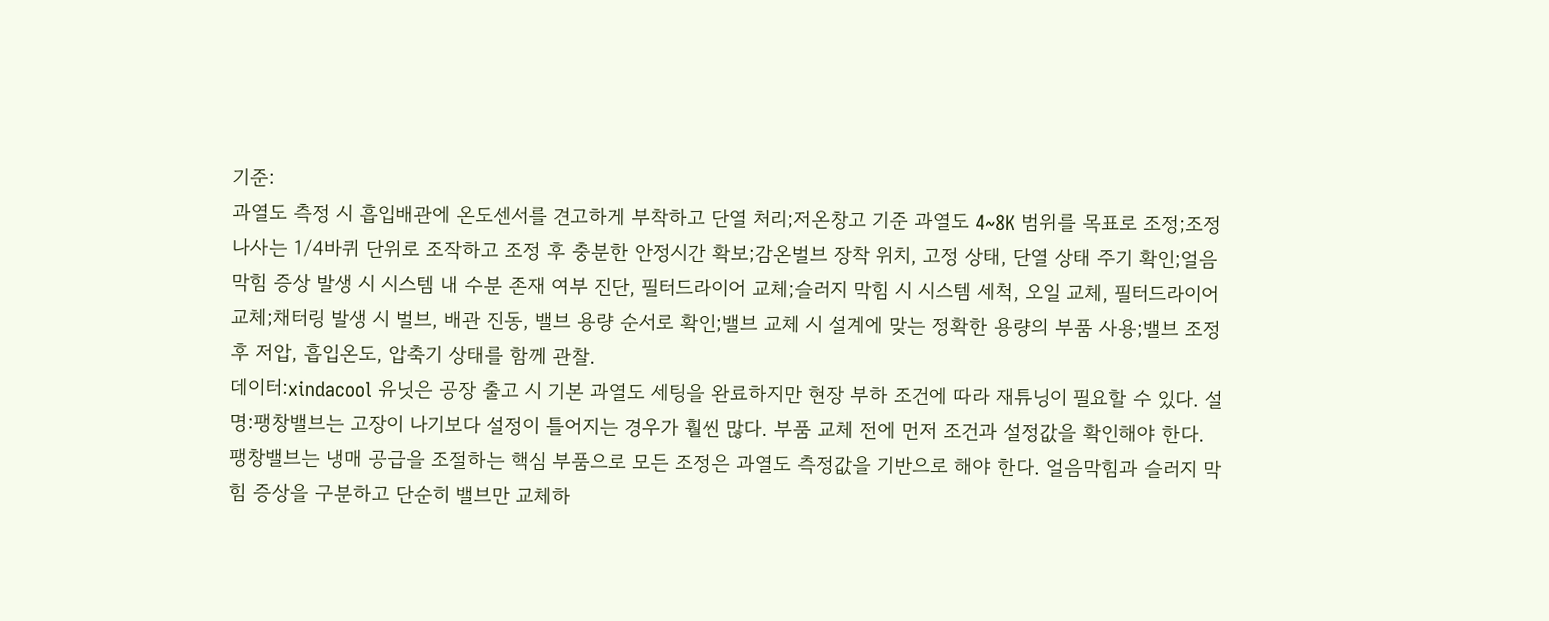기준:
과열도 측정 시 흡입배관에 온도센서를 견고하게 부착하고 단열 처리;저온창고 기준 과열도 4~8K 범위를 목표로 조정;조정 나사는 1/4바퀴 단위로 조작하고 조정 후 충분한 안정시간 확보;감온벌브 장착 위치, 고정 상태, 단열 상태 주기 확인;얼음막힘 증상 발생 시 시스템 내 수분 존재 여부 진단, 필터드라이어 교체;슬러지 막힘 시 시스템 세척, 오일 교체, 필터드라이어 교체;채터링 발생 시 벌브, 배관 진동, 밸브 용량 순서로 확인;밸브 교체 시 설계에 맞는 정확한 용량의 부품 사용;밸브 조정 후 저압, 흡입온도, 압축기 상태를 함께 관찰.
데이터:xindacool 유닛은 공장 출고 시 기본 과열도 세팅을 완료하지만 현장 부하 조건에 따라 재튜닝이 필요할 수 있다. 설명:팽창밸브는 고장이 나기보다 설정이 틀어지는 경우가 훨씬 많다. 부품 교체 전에 먼저 조건과 설정값을 확인해야 한다.
팽창밸브는 냉매 공급을 조절하는 핵심 부품으로 모든 조정은 과열도 측정값을 기반으로 해야 한다. 얼음막힘과 슬러지 막힘 증상을 구분하고 단순히 밸브만 교체하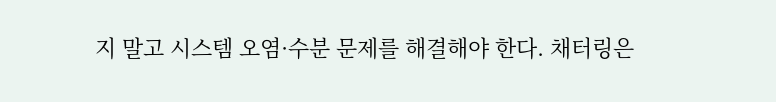지 말고 시스템 오염·수분 문제를 해결해야 한다. 채터링은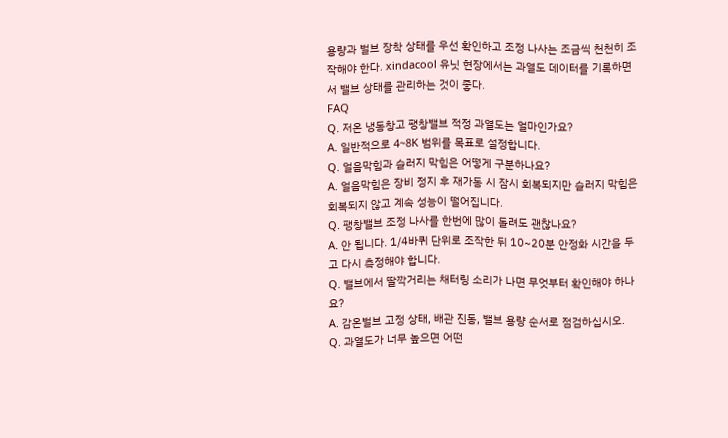용량과 벌브 장착 상태를 우선 확인하고 조정 나사는 조금씩 천천히 조작해야 한다. xindacool 유닛 현장에서는 과열도 데이터를 기록하면서 밸브 상태를 관리하는 것이 좋다.
FAQ
Q. 저온 냉동창고 팽창밸브 적정 과열도는 얼마인가요?
A. 일반적으로 4~8K 범위를 목표로 설정합니다.
Q. 얼음막힘과 슬러지 막힘은 어떻게 구분하나요?
A. 얼음막힘은 장비 정지 후 재가동 시 잠시 회복되지만 슬러지 막힘은 회복되지 않고 계속 성능이 떨어집니다.
Q. 팽창밸브 조정 나사를 한번에 많이 돌려도 괜찮나요?
A. 안 됩니다. 1/4바퀴 단위로 조작한 뒤 10~20분 안정화 시간을 두고 다시 측정해야 합니다.
Q. 밸브에서 딸깍거리는 채터링 소리가 나면 무엇부터 확인해야 하나요?
A. 감온벌브 고정 상태, 배관 진동, 밸브 용량 순서로 점검하십시오.
Q. 과열도가 너무 높으면 어떤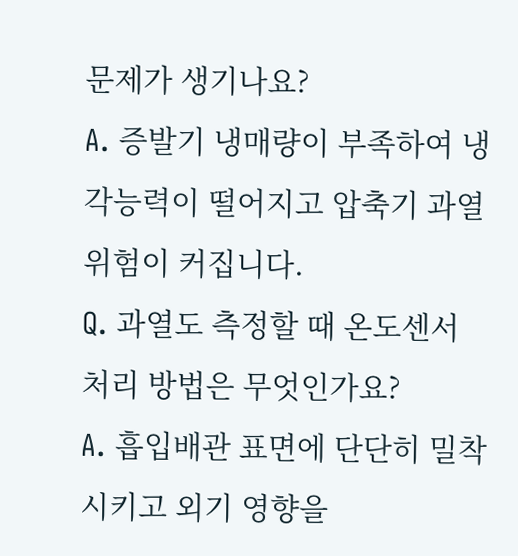문제가 생기나요?
A. 증발기 냉매량이 부족하여 냉각능력이 떨어지고 압축기 과열 위험이 커집니다.
Q. 과열도 측정할 때 온도센서 처리 방법은 무엇인가요?
A. 흡입배관 표면에 단단히 밀착시키고 외기 영향을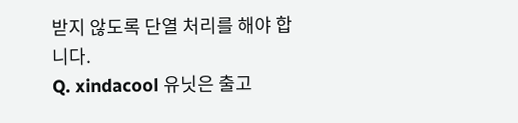받지 않도록 단열 처리를 해야 합니다.
Q. xindacool 유닛은 출고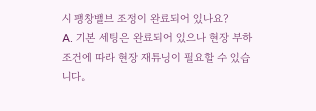시 팽창밸브 조정이 완료되어 있나요?
A. 기본 세팅은 완료되어 있으나 현장 부하 조건에 따라 현장 재튜닝이 필요할 수 있습니다。